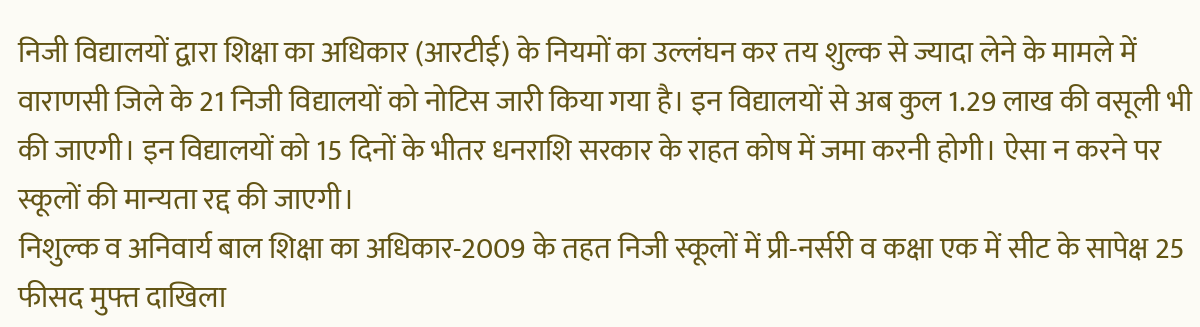निजी विद्यालयों द्वारा शिक्षा का अधिकार (आरटीई) के नियमों का उल्लंघन कर तय शुल्क से ज्यादा लेने के मामले में वाराणसी जिले के 21 निजी विद्यालयों को नोटिस जारी किया गया है। इन विद्यालयों से अब कुल 1.29 लाख की वसूली भी की जाएगी। इन विद्यालयों को 15 दिनों के भीतर धनराशि सरकार के राहत कोष में जमा करनी होगी। ऐसा न करने पर स्कूलों की मान्यता रद्द की जाएगी।
निशुल्क व अनिवार्य बाल शिक्षा का अधिकार-2009 के तहत निजी स्कूलों में प्री-नर्सरी व कक्षा एक में सीट के सापेक्ष 25 फीसद मुफ्त दाखिला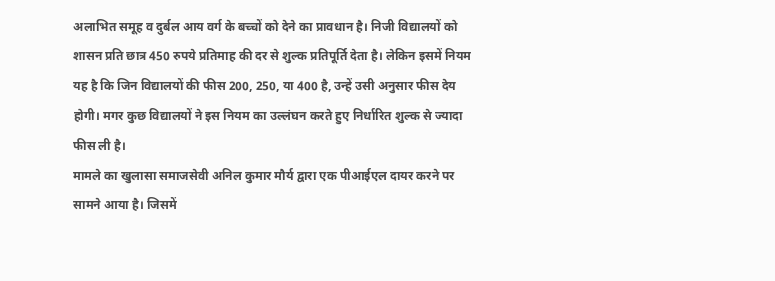अलाभित समूह व दुर्बल आय वर्ग के बच्चों को देने का प्रावधान है। निजी विद्यालयों को शासन प्रति छात्र 450 रुपये प्रतिमाह की दर से शुल्क प्रतिपूर्ति देता है। लेकिन इसमें नियम यह है कि जिन विद्यालयों की फीस 200, 250, या 400 है, उन्हें उसी अनुसार फीस देय होगी। मगर कुछ विद्यालयों ने इस नियम का उल्लंघन करते हुए निर्धारित शुल्क से ज्यादा फीस ली है।
मामले का खुलासा समाजसेवी अनिल कुमार मौर्य द्वारा एक पीआईएल दायर करने पर सामने आया है। जिसमें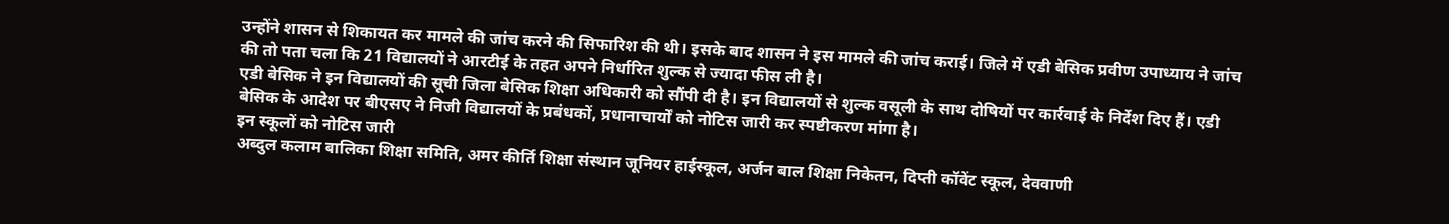उन्होंने शासन से शिकायत कर मामले की जांच करने की सिफारिश की थी। इसके बाद शासन ने इस मामले की जांच कराई। जिले में एडी बेसिक प्रवीण उपाध्याय ने जांच की तो पता चला कि 21 विद्यालयों ने आरटीई के तहत अपने निर्धारित शुल्क से ज्यादा फीस ली है।
एडी बेसिक ने इन विद्यालयों की सूची जिला बेसिक शिक्षा अधिकारी को सौंपी दी है। इन विद्यालयों से शुल्क वसूली के साथ दोषियों पर कार्रवाई के निर्देश दिए हैं। एडी बेसिक के आदेश पर बीएसए ने निजी विद्यालयों के प्रबंधकों, प्रधानाचार्यों को नोटिस जारी कर स्पष्टीकरण मांगा है।
इन स्कूलों को नोटिस जारी
अब्दुल कलाम बालिका शिक्षा समिति, अमर कीर्ति शिक्षा संस्थान जूनियर हाईस्कूल, अर्जन बाल शिक्षा निकेतन, दिप्ती कॉवेंट स्कूल, देववाणी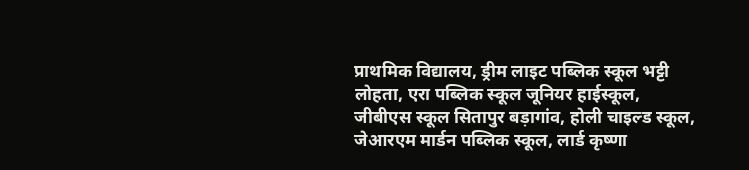प्राथमिक विद्यालय, ड्रीम लाइट पब्लिक स्कूल भट्टी लोहता, एरा पब्लिक स्कूल जूनियर हाईस्कूल, जीबीएस स्कूल सितापुर बड़ागांव, होली चाइल्ड स्कूल, जेआरएम मार्डन पब्लिक स्कूल, लार्ड कृष्णा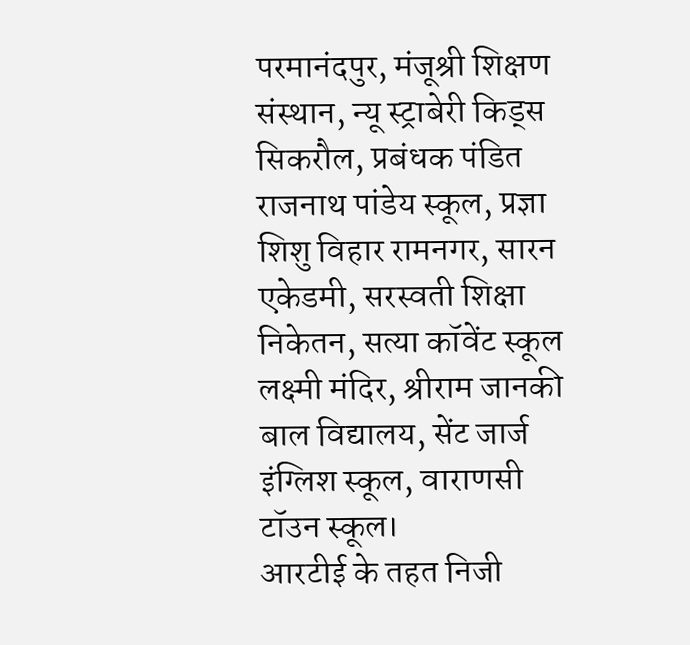परमानंदपुर, मंजूश्री शिक्षण संस्थान, न्यू स्ट्राबेरी किड्स सिकरौल, प्रबंधक पंडित राजनाथ पांडेय स्कूल, प्रज्ञा शिशु विहार रामनगर, सारन एकेडमी, सरस्वती शिक्षा निकेतन, सत्या कॉवेंट स्कूल लक्ष्मी मंदिर, श्रीराम जानकी बाल विद्यालय, सेंट जार्ज इंग्लिश स्कूल, वाराणसी टॉउन स्कूल।
आरटीई के तहत निजी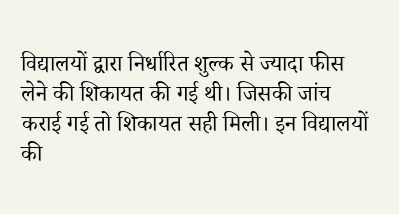विद्यालयों द्वारा निर्धारित शुल्क से ज्यादा फीस लेने की शिकायत की गई थी। जिसकी जांच कराई गई तो शिकायत सही मिली। इन विद्यालयों की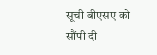सूची बीएसए को सौंपी दी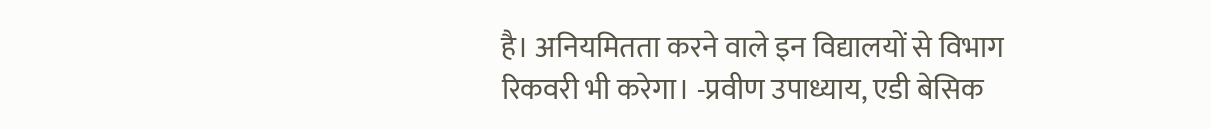है। अनियमितता करने वाले इन विद्यालयों से विभाग रिकवरी भी करेगा। -प्रवीण उपाध्याय, एडी बेसिक